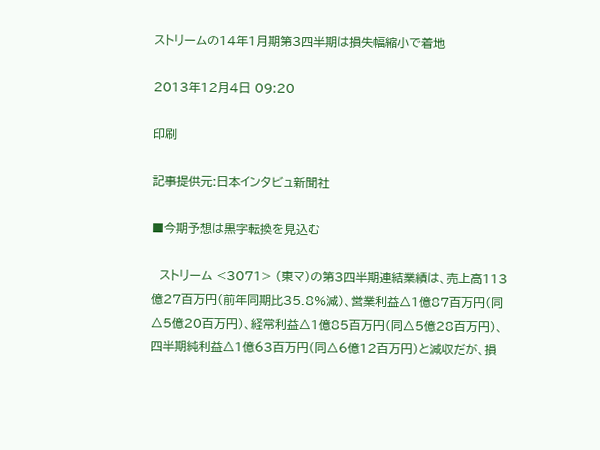ストリームの14年1月期第3四半期は損失幅縮小で着地

2013年12月4日 09:20

印刷

記事提供元:日本インタビュ新聞社

■今期予想は黒字転換を見込む

  ストリーム <3071> (東マ)の第3四半期連結業績は、売上高113億27百万円(前年同期比35.8%減)、営業利益△1億87百万円(同△5億20百万円)、経常利益△1億85百万円(同△5億28百万円)、四半期純利益△1億63百万円(同△6億12百万円)と減収だが、損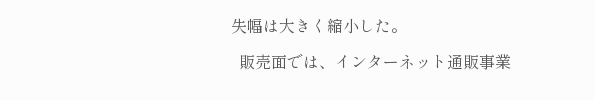失幅は大きく縮小した。

  販売面では、インターネット通販事業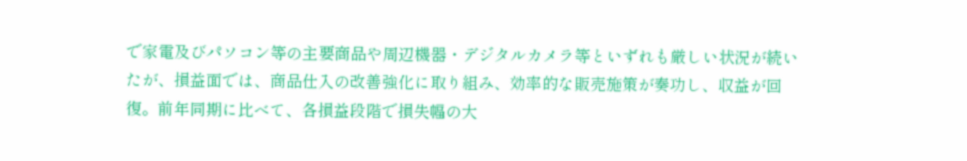で家電及びパソコン等の主要商品や周辺機器・デジタルカメラ等といずれも厳しい状況が続いたが、損益面では、商品仕入の改善強化に取り組み、効率的な販売施策が奏功し、収益が回復。前年同期に比べて、各損益段階で損失幅の大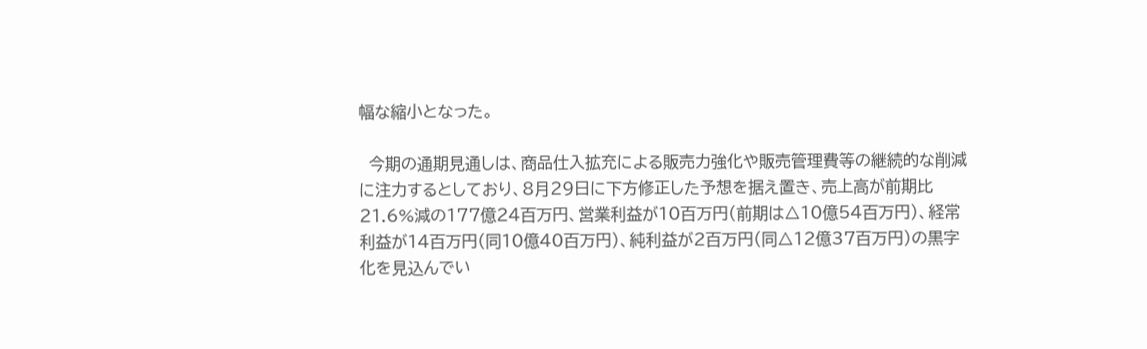幅な縮小となった。

  今期の通期見通しは、商品仕入拡充による販売力強化や販売管理費等の継続的な削減に注力するとしており、8月29日に下方修正した予想を据え置き、売上高が前期比21.6%減の177億24百万円、営業利益が10百万円(前期は△10億54百万円)、経常利益が14百万円(同10億40百万円)、純利益が2百万円(同△12億37百万円)の黒字化を見込んでい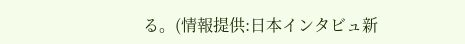る。(情報提供:日本インタビュ新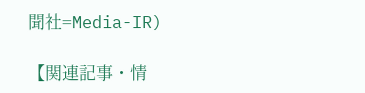聞社=Media-IR)

【関連記事・情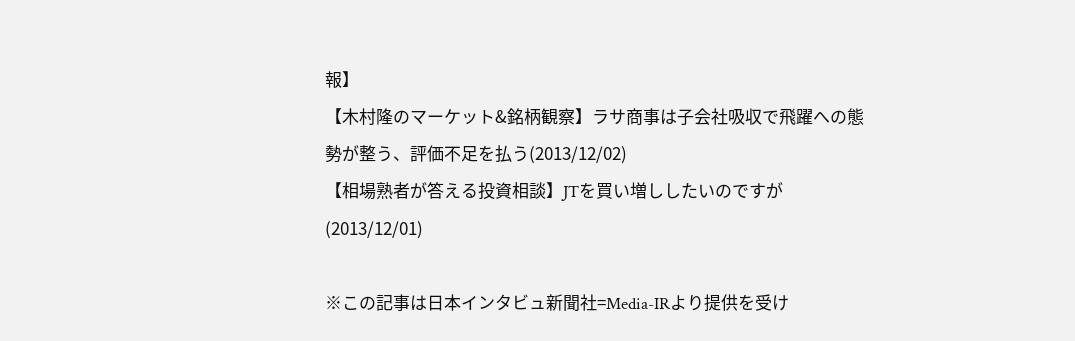報】
【木村隆のマーケット&銘柄観察】ラサ商事は子会社吸収で飛躍への態勢が整う、評価不足を払う(2013/12/02)
【相場熟者が答える投資相談】JTを買い増ししたいのですが(2013/12/01)

※この記事は日本インタビュ新聞社=Media-IRより提供を受け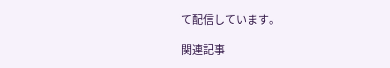て配信しています。

関連記事